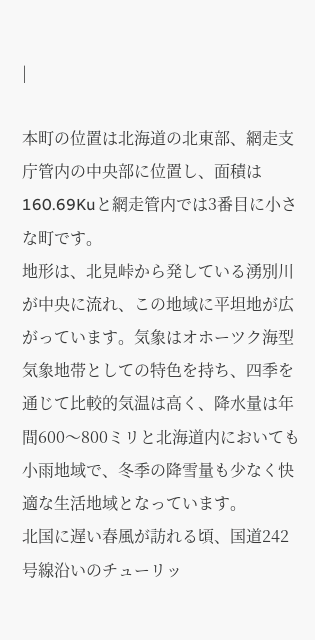|

本町の位置は北海道の北東部、網走支庁管内の中央部に位置し、面積は160.69Kuと網走管内では3番目に小さな町です。
地形は、北見峠から発している湧別川が中央に流れ、この地域に平坦地が広がっています。気象はオホーツク海型気象地帯としての特色を持ち、四季を通じて比較的気温は高く、降水量は年間600〜800ミリと北海道内においても小雨地域で、冬季の降雪量も少なく快適な生活地域となっています。
北国に遅い春風が訪れる頃、国道242号線沿いのチューリッ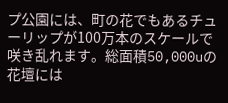プ公園には、町の花でもあるチューリップが100万本のスケールで咲き乱れます。総面積50,000uの花壇には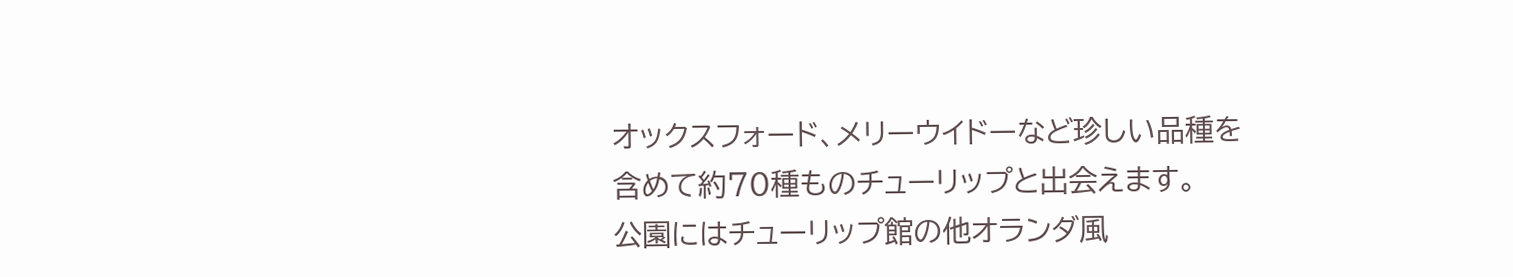オックスフォード、メリーウイドーなど珍しい品種を含めて約70種ものチューリップと出会えます。
公園にはチューリップ館の他オランダ風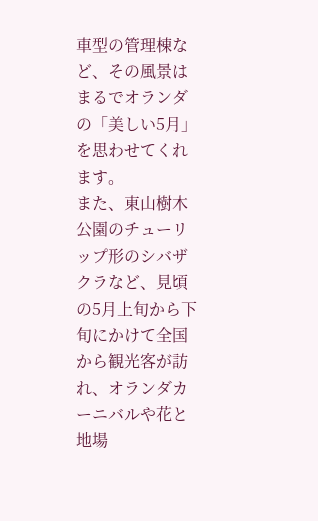車型の管理棟など、その風景はまるでオランダの「美しい5月」を思わせてくれます。
また、東山樹木公園のチューリップ形のシバザクラなど、見頃の5月上旬から下旬にかけて全国から観光客が訪れ、オランダカーニバルや花と地場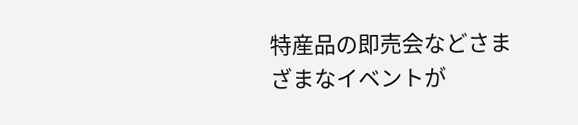特産品の即売会などさまざまなイベントが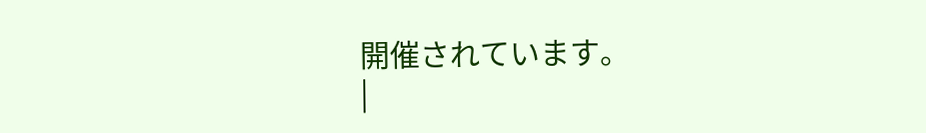開催されています。
|